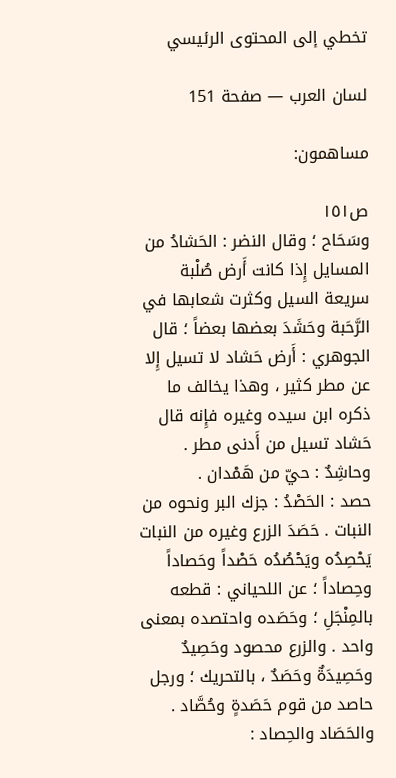تخطي إلى المحتوى الرئيسي

لسان العرب — صفحة 151

مساهمون:

ص١٥١
وسَحَاح ؛ وقال النضر : الحَشادُ من المسايل إِذا كانت أَرض صُلْبة سريعة السيل وكثرت شعابها في الرَّحَبة وحَشَدَ بعضها بعضاً ؛ قال الجوهري : أَرض حَشاد لا تسيل إِلا عن مطر كثير ، وهذا يخالف ما ذكره ابن سيده وغيره فإِنه قال حَشاد تسيل من أَدنى مطر . وحاشِدٌ : حيّ من هَمْدان .
حصد : الحَصْدُ : جزك البر ونحوه من النبات . حَصَدَ الزرع وغيره من النبات يَحْصِدُه ويَحْصُدُه حَصْداً وحَصاداً وحِصاداً ؛ عن اللحياني : قطعه بالمِنْجَلِ ؛ وحَصَده واحتصده بمعنى واحد . والزرع محصود وحَصِيدٌ وحَصِيدَةٌ وحَصَدٌ ، بالتحريك ؛ ورجل حاصد من قوم حَصَدةٍ وحُصَّاد . والحَصَاد والحِصاد :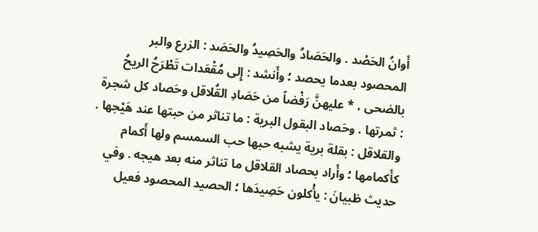أَوانُ الحَصْد . والحَصَادُ والحَصِيدُ والحَصَد : الزرع والبر المحصود بعدما يحصد ؛ وأَنشد : إِلى مُقْعَدات تَطْرَحُ الريحُ بالضحى ، * عليهنَّ رَفْضاً من حَصَادِ القُلاقل وحَصاد كل شجرة : ثمرتها . وحَصاد البقول البرية : ما تناثر من حبتها عند هَيْجها . والقلاقل : بقلة برية يشبه حبها حب السمسم ولها أَكمام كأَكمامها ؛ وأَراد بحصاد القلاقل ما تناثر منه بعد هيجه . وفي حديث ظبيانَ : يأْكلون حَصِيدَها ؛ الحصيد المحصود فعيل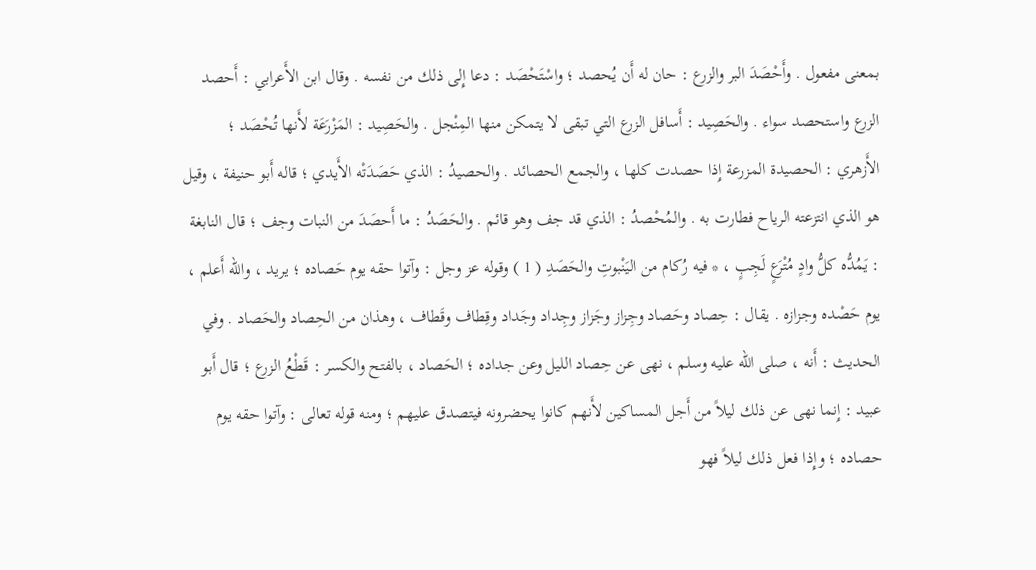بمعنى مفعول . وأَحْصَدَ البر والزرع : حان له أَن يُحصد ؛ واسْتَحْصَد : دعا إِلى ذلك من نفسه . وقال ابن الأَعرابي : أَحصد الزرع واستحصد سواء . والحَصِيد : أَسافل الزرع التي تبقى لا يتمكن منها المِنْجل . والحَصِيد : المَزْرَعَة لأَنها تُحْصَد ؛ الأَزهري : الحصيدة المزرعة إِذا حصدت كلها ، والجمع الحصائد . والحصيدُ : الذي حَصَدَتْه الأَيدي ؛ قاله أَبو حنيفة ، وقيل هو الذي انتزعته الرياح فطارت به . والمُحْصدُ : الذي قد جف وهو قائم . والحَصَدُ : ما أَحصَدَ من النبات وجف ؛ قال النابغة : يَمُدُّه كلُّ وادٍ مُتْرَعٍ لَجِبٍ ، * فيه رُكام من اليَنْبوتِ والحَصَدِ ( 1 ) وقوله عز وجل : وآتوا حقه يوم حَصاده ؛ يريد ، والله أَعلم ، يوم حَصْده وجزازه . يقال : حِصاد وحَصاد وجِزاز وجَزاز وجِداد وجَداد وقِطاف وقَطاف ، وهذان من الحِصاد والحَصاد . وفي الحديث : أَنه ، صلى الله عليه وسلم ، نهى عن حِصاد الليل وعن جداده ؛ الحَصاد ، بالفتح والكسر : قَطْعُ الزرع ؛ قال أَبو عبيد : إِنما نهى عن ذلك ليلاً من أَجل المساكين لأَنهم كانوا يحضرونه فيتصدق عليهم ؛ ومنه قوله تعالى : وآتوا حقه يوم حصاده ؛ وإِذا فعل ذلك ليلاً فهو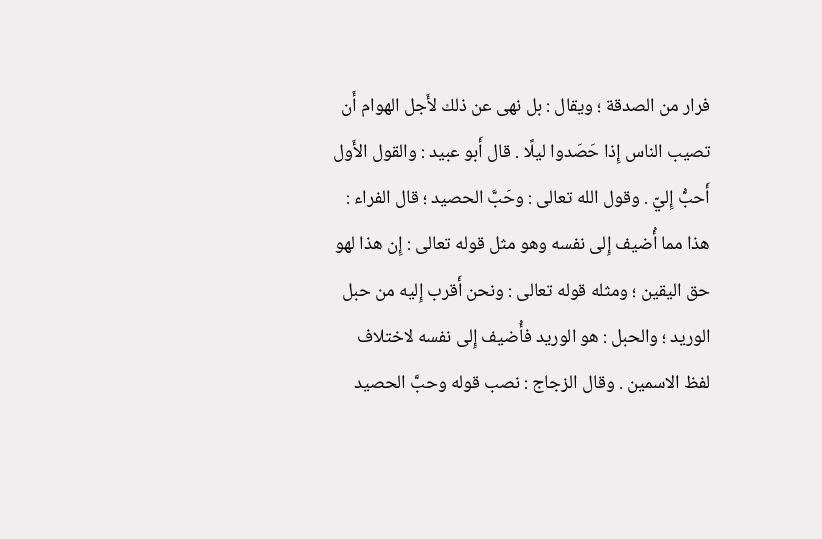فرار من الصدقة ؛ ويقال : بل نهى عن ذلك لأَجل الهوام أَن تصيب الناس إِذا حَصَدوا ليلًا . قال أَبو عبيد : والقول الأَول أَحبُّ إِليّ . وقول الله تعالى : وحَبَّ الحصيد ؛ قال الفراء : هذا مما أُضيف إِلى نفسه وهو مثل قوله تعالى : إِن هذا لهو حق اليقين ؛ ومثله قوله تعالى : ونحن أَقرب إِليه من حبل الوريد ؛ والحبل : هو الوريد فأُضيف إِلى نفسه لاختلاف لفظ الاسمين . وقال الزجاج : نصب قوله وحبَّ الحصيد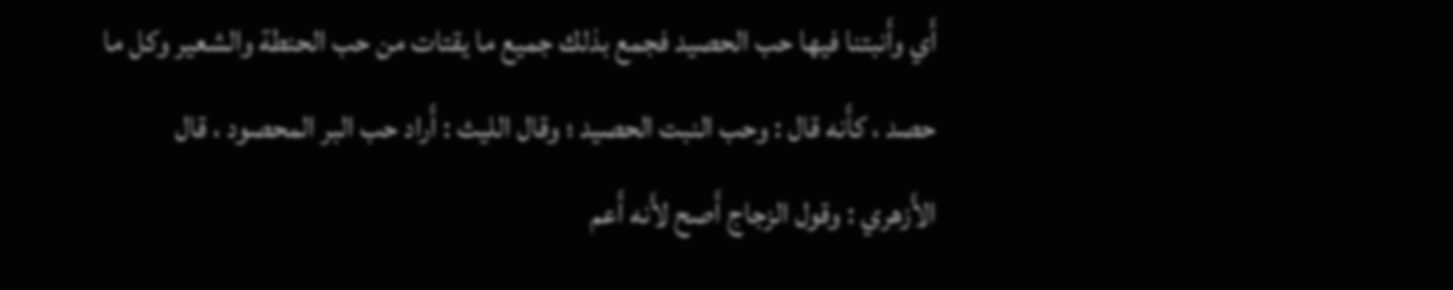أَي وأَنبتنا فيها حب الحصيد فجمع بذلك جميع ما يقتات من حب الحنطة والشعير وكل ما حصد ، كأَنه قال : وحب النبت الحصيد ؛ وقال الليث : أَراد حب البر المحصود ، قال الأَزهري : وقول الزجاج أَصح لأَنه أَعم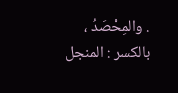. والمِحْصَدُ ، بالكسر : المنجل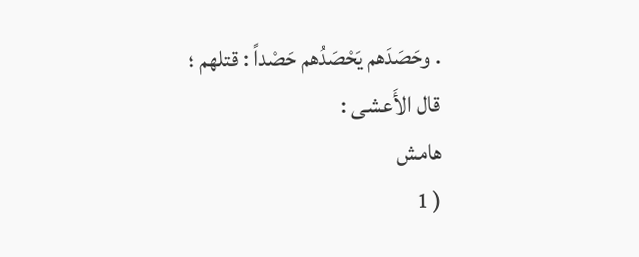. وحَصَدَهم يَحْصَدُهم حَصْداً : قتلهم ؛ قال الأَعشى :
هامش
( 1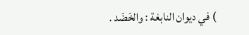) في ديوان النابغة : والخَضَد .